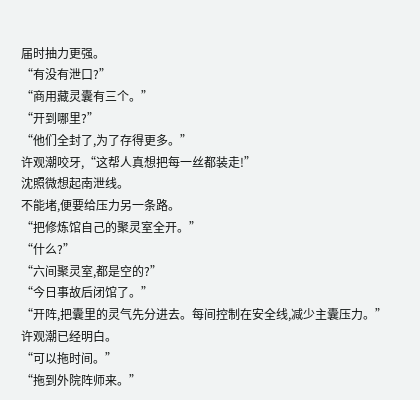届时抽力更强。
“有没有泄口?”
“商用藏灵囊有三个。”
“开到哪里?”
“他们全封了,为了存得更多。”
许观潮咬牙,“这帮人真想把每一丝都装走!”
沈照微想起南泄线。
不能堵,便要给压力另一条路。
“把修炼馆自己的聚灵室全开。”
“什么?”
“六间聚灵室,都是空的?”
“今日事故后闭馆了。”
“开阵,把囊里的灵气先分进去。每间控制在安全线,减少主囊压力。”
许观潮已经明白。
“可以拖时间。”
“拖到外院阵师来。”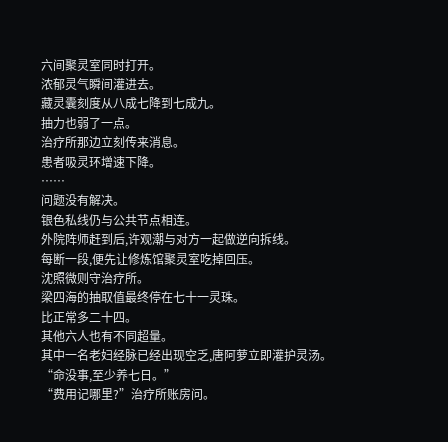六间聚灵室同时打开。
浓郁灵气瞬间灌进去。
藏灵囊刻度从八成七降到七成九。
抽力也弱了一点。
治疗所那边立刻传来消息。
患者吸灵环增速下降。
……
问题没有解决。
银色私线仍与公共节点相连。
外院阵师赶到后,许观潮与对方一起做逆向拆线。
每断一段,便先让修炼馆聚灵室吃掉回压。
沈照微则守治疗所。
梁四海的抽取值最终停在七十一灵珠。
比正常多二十四。
其他六人也有不同超量。
其中一名老妇经脉已经出现空乏,唐阿萝立即灌护灵汤。
“命没事,至少养七日。”
“费用记哪里?”治疗所账房问。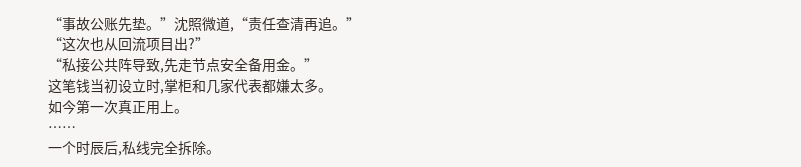“事故公账先垫。”沈照微道,“责任查清再追。”
“这次也从回流项目出?”
“私接公共阵导致,先走节点安全备用金。”
这笔钱当初设立时,掌柜和几家代表都嫌太多。
如今第一次真正用上。
……
一个时辰后,私线完全拆除。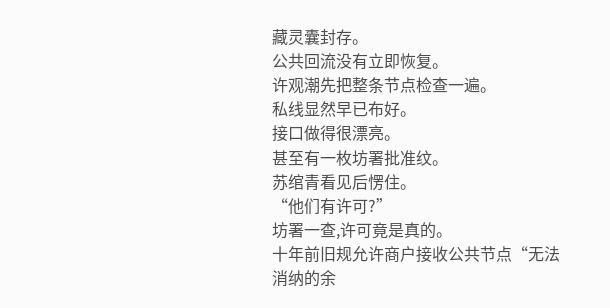藏灵囊封存。
公共回流没有立即恢复。
许观潮先把整条节点检查一遍。
私线显然早已布好。
接口做得很漂亮。
甚至有一枚坊署批准纹。
苏绾青看见后愣住。
“他们有许可?”
坊署一查,许可竟是真的。
十年前旧规允许商户接收公共节点“无法消纳的余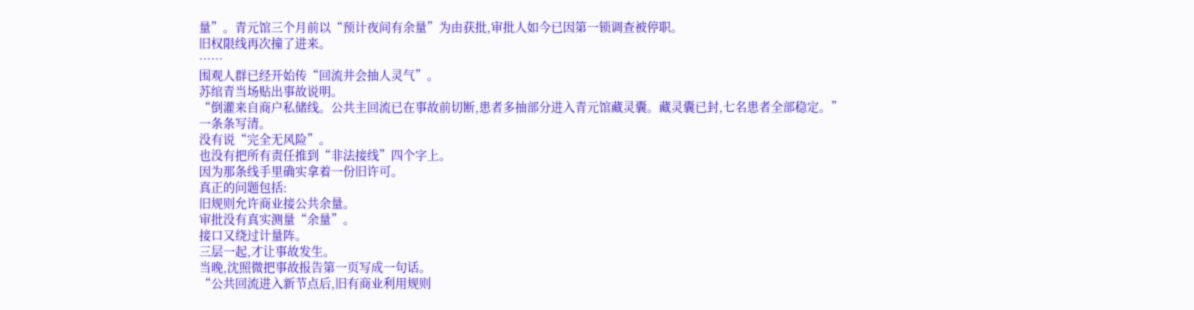量”。青元馆三个月前以“预计夜间有余量”为由获批,审批人如今已因第一锁调查被停职。
旧权限线再次撞了进来。
……
围观人群已经开始传“回流井会抽人灵气”。
苏绾青当场贴出事故说明。
“倒灌来自商户私储线。公共主回流已在事故前切断,患者多抽部分进入青元馆藏灵囊。藏灵囊已封,七名患者全部稳定。”
一条条写清。
没有说“完全无风险”。
也没有把所有责任推到“非法接线”四个字上。
因为那条线手里确实拿着一份旧许可。
真正的问题包括:
旧规则允许商业接公共余量。
审批没有真实测量“余量”。
接口又绕过计量阵。
三层一起,才让事故发生。
当晚,沈照微把事故报告第一页写成一句话。
“公共回流进入新节点后,旧有商业利用规则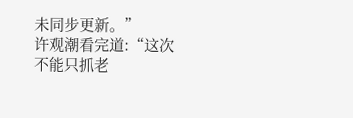未同步更新。”
许观潮看完道:“这次不能只抓老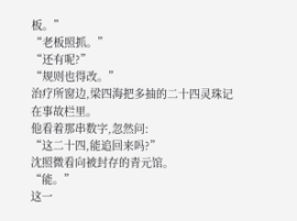板。”
“老板照抓。”
“还有呢?”
“规则也得改。”
治疗所窗边,梁四海把多抽的二十四灵珠记在事故栏里。
他看着那串数字,忽然问:
“这二十四,能追回来吗?”
沈照微看向被封存的青元馆。
“能。”
这一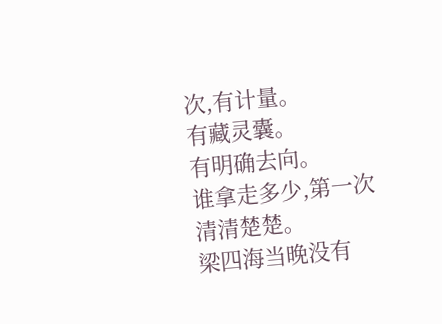次,有计量。
有藏灵囊。
有明确去向。
谁拿走多少,第一次清清楚楚。
梁四海当晚没有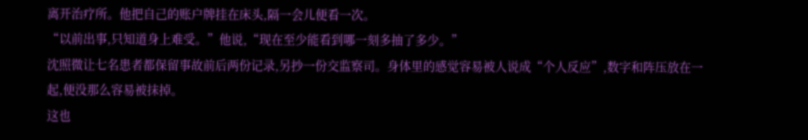离开治疗所。他把自己的账户牌挂在床头,隔一会儿便看一次。
“以前出事,只知道身上难受。”他说,“现在至少能看到哪一刻多抽了多少。”
沈照微让七名患者都保留事故前后两份记录,另抄一份交监察司。身体里的感觉容易被人说成“个人反应”,数字和阵压放在一起,便没那么容易被抹掉。
这也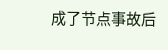成了节点事故后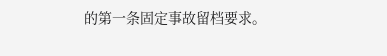的第一条固定事故留档要求。